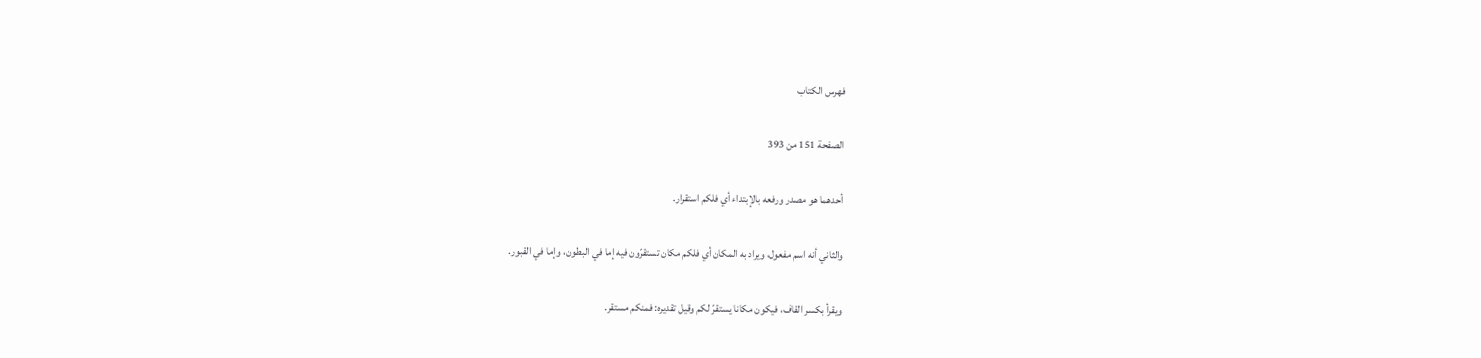فهرس الكتاب

الصفحة 151 من 393

أحدهما هو مصدر ورفعه بالإبتداء أي فلكم استقرار.

والثاني أنه اسم مفعول، ويراد به المكان أي فلكم مكان تستقرّون فيه إما في البطون، وإما في القبور.

ويقرأ بكسر القاف، فيكون مكانا يستقرّ لكم وقيل تقديره: فمنكم مستقر.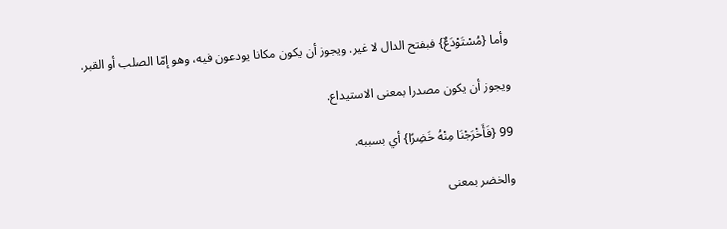وأما {مُسْتَوْدَعٌ} فبفتح الدال لا غير. ويجوز أن يكون مكانا يودعون فيه، وهو إمّا الصلب أو القبر.

ويجوز أن يكون مصدرا بمعنى الاستيداع.

99 {فَأَخْرَجْنَا مِنْهُ خَضِرًا} أي بسببه.

والخضر بمعنى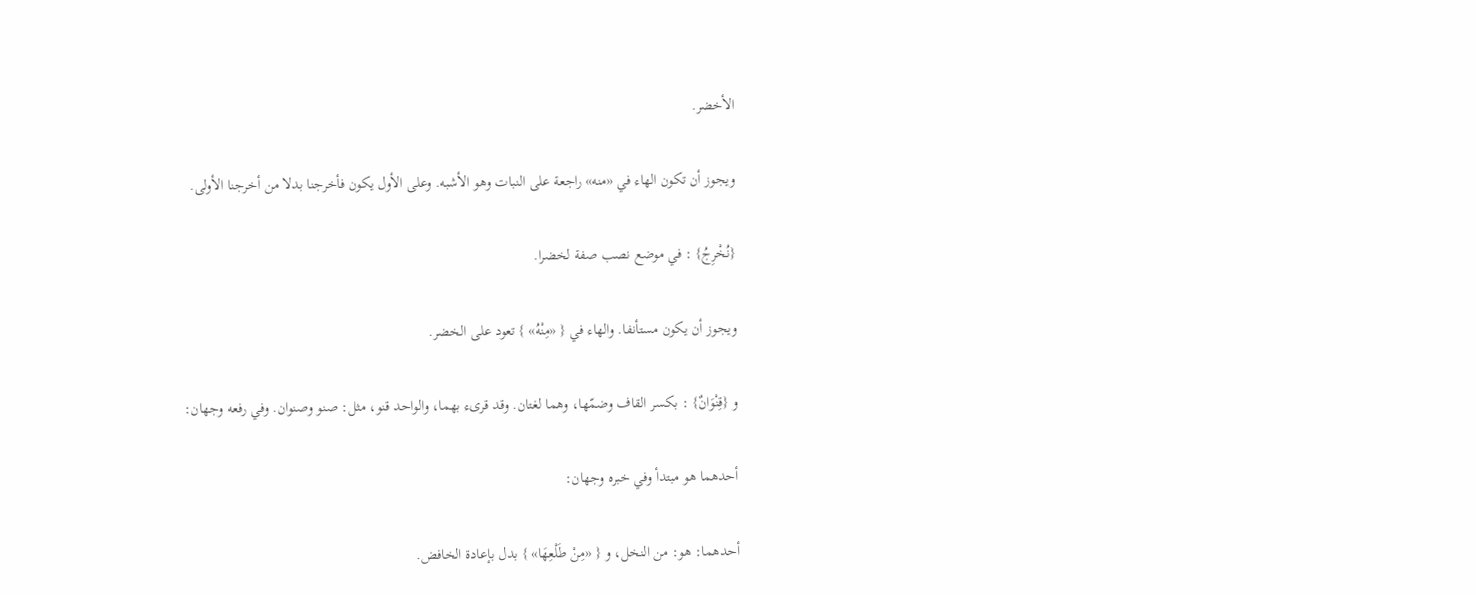الأخضر.

ويجوز أن تكون الهاء في «منه» راجعة على النبات وهو الأشبه. وعلى الأول يكون فأخرجنا بدلا من أخرجنا الأولى.

{نُخْرِجُ} : في موضع نصب صفة لخضرا.

ويجوز أن يكون مستأنفا. والهاء في { «مِنْهُ» } تعود على الخضر.

و {قِنْوَانٌ} : بكسر القاف وضمّها، وهما لغتان. وقد قرىء بهما، والواحد قنو، مثل: صنو وصنوان. وفي رفعه وجهان:

أحدهما هو مبتدأ وفي خبره وجهان:

أحدهما: هو: من النخل، و { «مِنْ طَلْعِهَا» } بدل بإعادة الخافض.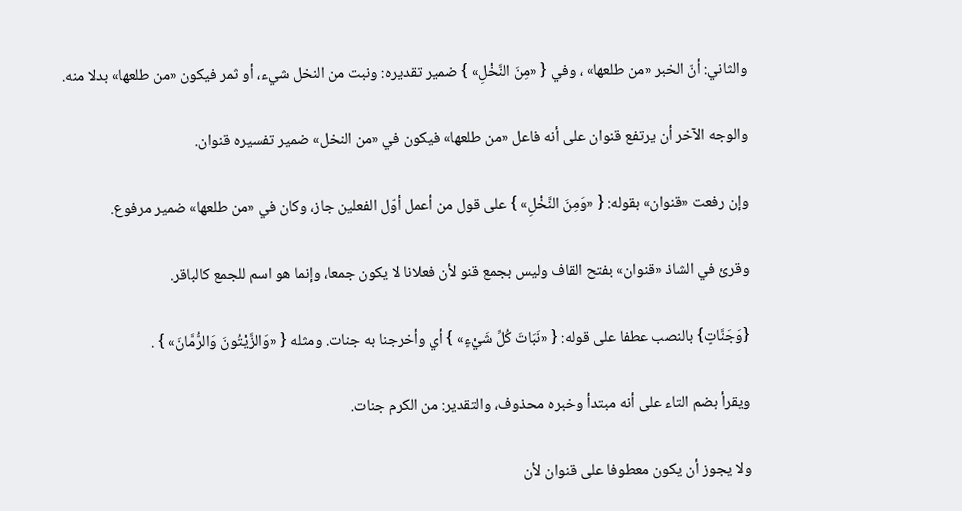والثاني: أنّ الخبر «من طلعها» ، وفي { «مِنَ النَّخْلِ» } ضمير تقديره: ونبت من النخل شيء، أو ثمر فيكون «من طلعها» بدلا منه.

والوجه الآخر أن يرتفع قنوان على أنه فاعل «من طلعها» فيكون في «من النخل» ضمير تفسيره قنوان.

وإن رفعت «قنوان» بقوله: { «وَمِنَ النَّخْلِ» } على قول من أعمل أوّل الفعلين جاز، وكان في «من طلعها» ضمير مرفوع.

وقرئ في الشاذ «قنوان» بفتح القاف وليس بجمع قنو لأن فعلانا لا يكون جمعا، وإنما هو اسم للجمع كالباقر.

{وَجَنَّاتٍ} بالنصب عطفا على قوله: { «نَبَاتَ كُلِّ شَيْءٍ» } أي وأخرجنا به جنات. ومثله { «وَالزَّيْتُونَ وَالرُّمَّانَ» } .

ويقرأ بضم التاء على أنه مبتدأ وخبره محذوف، والتقدير: من الكرم جنات.

ولا يجوز أن يكون معطوفا على قنوان لأن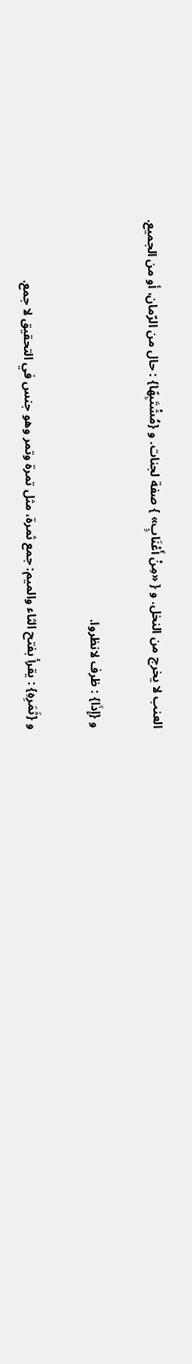العنب لا يخرج من النخل. و { «مِنْ أَعْنَابٍ» } صفة لجنات. و {مُشْتَبِهًا} : حال من الرّمان، أو من الجميع.

و {إِذَا} : ظرف لانظروا.

و {ثَمَرِهِ} : يقرأ بفتح الثاء والميم: جمع ثمرة، مثل تمرة وتمر وهو جنس في التحقيق لا جمع.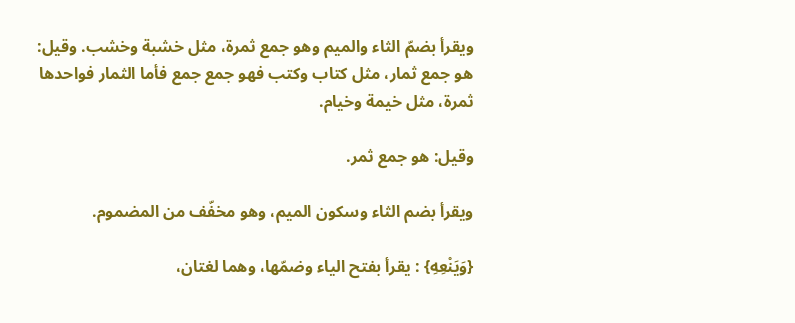ويقرأ بضمّ الثاء والميم وهو جمع ثمرة، مثل خشبة وخشب. وقيل: هو جمع ثمار، مثل كتاب وكتب فهو جمع جمع فأما الثمار فواحدها ثمرة، مثل خيمة وخيام.

وقيل: هو جمع ثمر.

ويقرأ بضم الثاء وسكون الميم، وهو مخفّف من المضموم.

{وَيَنْعِهِ} : يقرأ بفتح الياء وضمّها، وهما لغتان،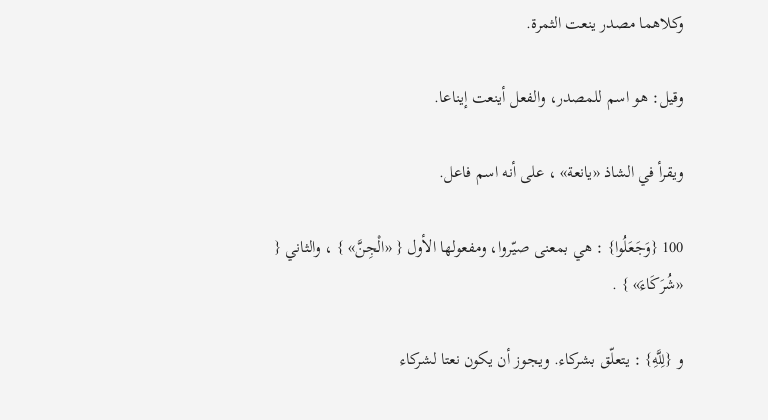وكلاهما مصدر ينعت الثمرة.

وقيل: هو اسم للمصدر، والفعل أينعت إيناعا.

ويقرأ في الشاذ «يانعة» ، على أنه اسم فاعل.

100 {وَجَعَلُوا} : هي بمعنى صيّروا، ومفعولها الأول { «الْجِنَّ» } ، والثاني { «شُرَكَاءَ» } .

و {لِلَّهِ} : يتعلّق بشركاء. ويجوز أن يكون نعتا لشركاء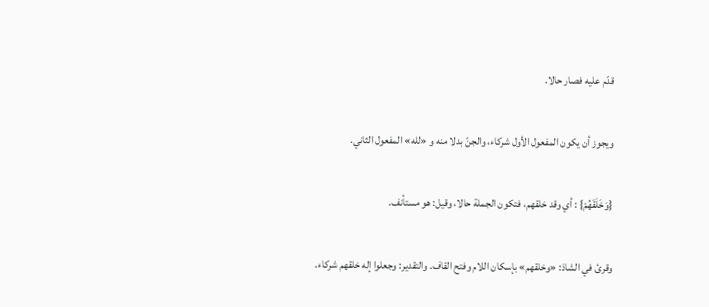قدّم عليه فصار حالا.

ويجوز أن يكون المفعول الأول شركاء، والجنّ بدلا منه و «لله» المفعول الثاني.

{وَخَلَقَهُمْ} : أي وقد خلقهم، فتكون الجملة حالا، وقيل: هو مستأنف.

وقرئ في الشاذ: «وخلقهم» بإسكان اللام وفتح القاف. والتقدير: وجعلوا إله خلقهم شركاء.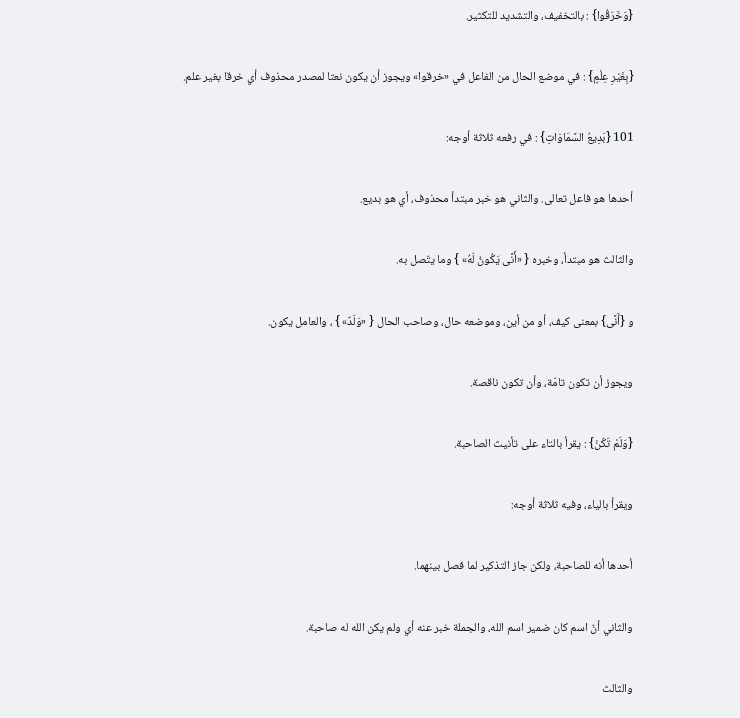{وَخَرَقُوا} : بالتخفيف، والتشديد للتكثير.

{بِغَيْرِ عِلْمٍ} : في موضع الحال من الفاعل في «خرقوا» ويجوز أن يكون نعتا لمصدر محذوف أي خرقا بغير علم.

101 {بَدِيعُ السَّمَاوَاتِ} : في رفعه ثلاثة أوجه:

أحدها هو فاعل تعالى. والثاني هو خبر مبتدأ محذوف، أي هو بديع.

والثالث هو مبتدأ، وخبره { «أَنَّى يَكُونُ لَهُ» } وما يتّصل به.

و {أَنَّى} بمعنى كيف، أو من أين، وموضعه حال، وصاحب الحال { «وَلَدٌ» } ، والعامل يكون.

ويجوز أن تكون تامّة، وأن تكون ناقصة.

{وَلَمْ تَكُنْ} : يقرأ بالتاء على تأنيث الصاحبة.

ويقرأ بالياء، وفيه ثلاثة أوجه:

أحدها أنه للصاحبة، ولكن جاز التذكير لما فصل بينهما.

والثاني أنّ اسم كان ضمير اسم الله، والجملة خبر عنه أي ولم يكن الله له صاحبة.

والثالث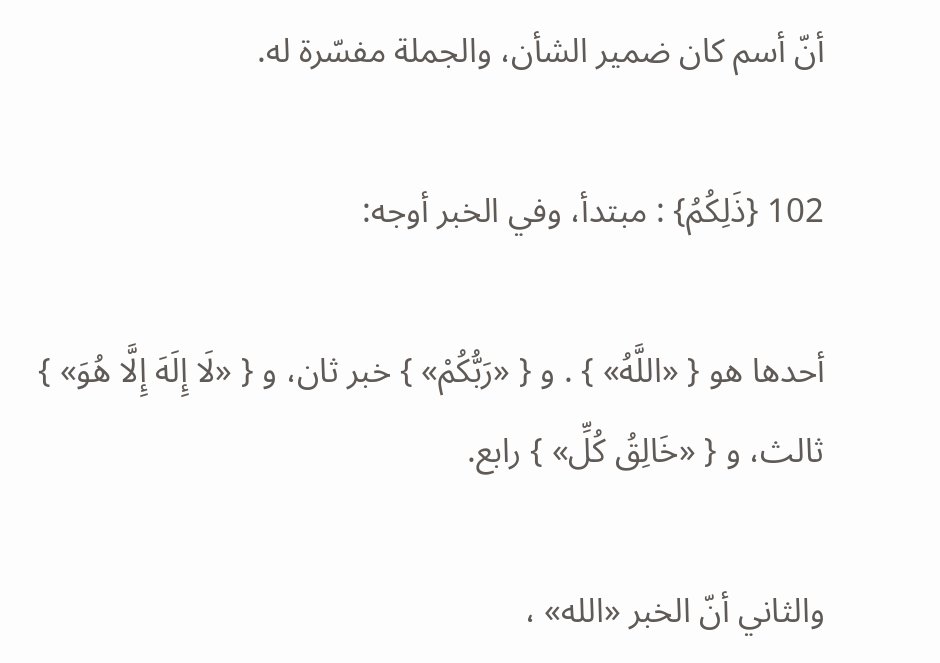أنّ أسم كان ضمير الشأن، والجملة مفسّرة له.

102 {ذَلِكُمُ} : مبتدأ، وفي الخبر أوجه:

أحدها هو { «اللَّهُ» } . و { «رَبُّكُمْ» } خبر ثان، و { «لَا إِلَهَ إِلَّا هُوَ» } ثالث، و { «خَالِقُ كُلِّ» } رابع.

والثاني أنّ الخبر «الله» ،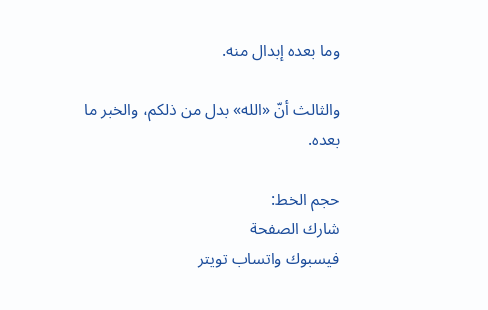وما بعده إبدال منه.

والثالث أنّ «الله» بدل من ذلكم، والخبر ما بعده.

حجم الخط:
شارك الصفحة
فيسبوك واتساب تويتر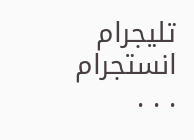تليجرام انستجرام
. . .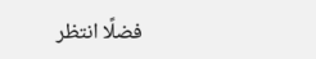فضلًا انتظر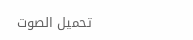تحميل الصوت